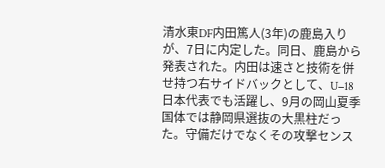清水東DF内田篤人(3年)の鹿島入りが、7日に内定した。同日、鹿島から発表された。内田は速さと技術を併せ持つ右サイドバックとして、U−18日本代表でも活躍し、9月の岡山夏季国体では静岡県選抜の大黒柱だった。守備だけでなくその攻撃センス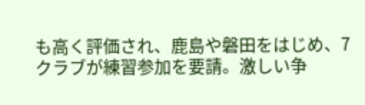も高く評価され、鹿島や磐田をはじめ、7クラブが練習参加を要請。激しい争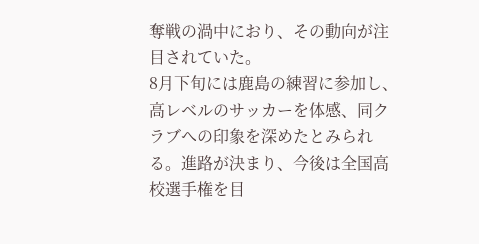奪戦の渦中におり、その動向が注目されていた。
8月下旬には鹿島の練習に参加し、高レベルのサッカーを体感、同クラブへの印象を深めたとみられる。進路が決まり、今後は全国高校選手権を目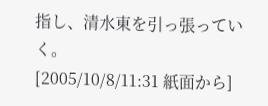指し、清水東を引っ張っていく。
[2005/10/8/11:31 紙面から]